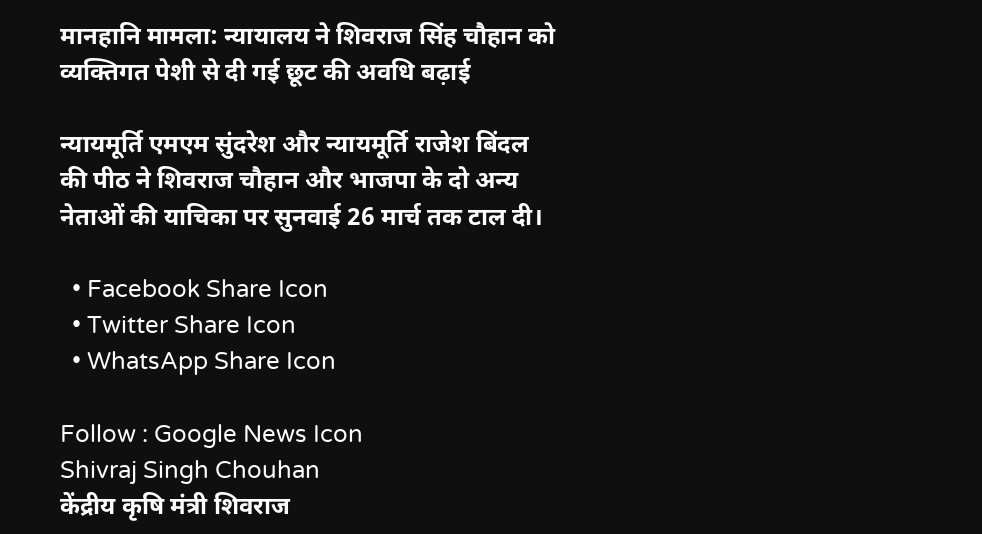मानहानि मामला: न्यायालय ने शिवराज सिंह चौहान को व्यक्तिगत पेशी से दी गई छूट की अवधि बढ़ाई

न्यायमूर्ति एमएम सुंदरेश और न्यायमूर्ति राजेश बिंदल की पीठ ने शिवराज चौहान और भाजपा के दो अन्य नेताओं की याचिका पर सुनवाई 26 मार्च तक टाल दी।

  • Facebook Share Icon
  • Twitter Share Icon
  • WhatsApp Share Icon

Follow : Google News Icon
Shivraj Singh Chouhan
केंद्रीय कृषि मंत्री शिवराज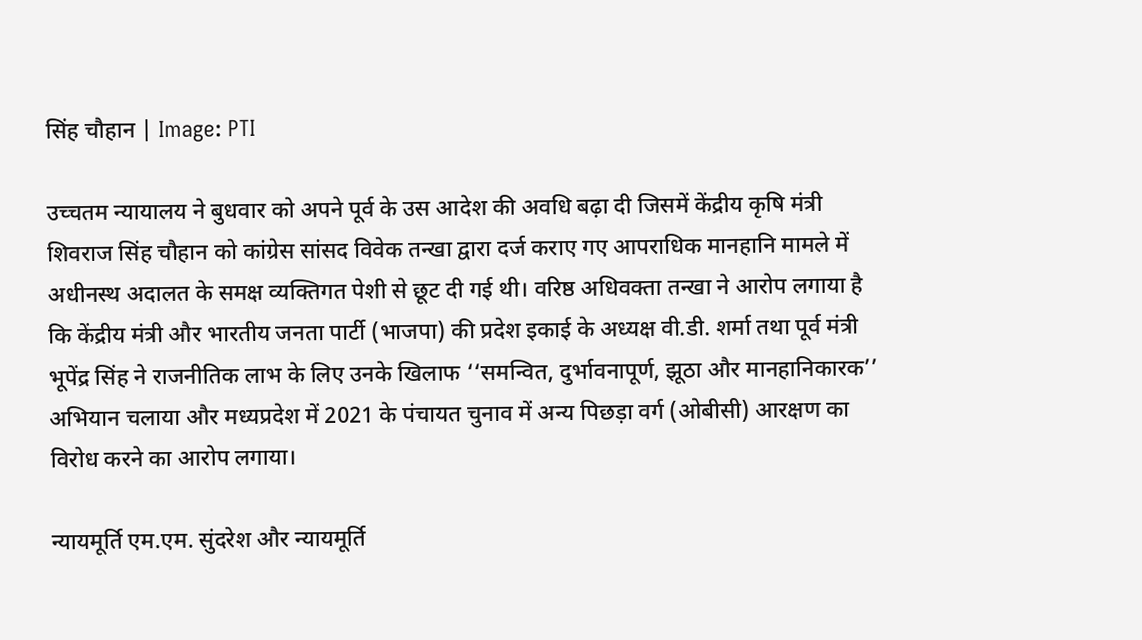सिंह चौहान | Image: PTI

उच्चतम न्यायालय ने बुधवार को अपने पूर्व के उस आदेश की अवधि बढ़ा दी जिसमें केंद्रीय कृषि मंत्री शिवराज सिंह चौहान को कांग्रेस सांसद विवेक तन्खा द्वारा दर्ज कराए गए आपराधिक मानहानि मामले में अधीनस्थ अदालत के समक्ष व्यक्तिगत पेशी से छूट दी गई थी। वरिष्ठ अधिवक्ता तन्खा ने आरोप लगाया है कि केंद्रीय मंत्री और भारतीय जनता पार्टी (भाजपा) की प्रदेश इकाई के अध्यक्ष वी.डी. शर्मा तथा पूर्व मंत्री भूपेंद्र सिंह ने राजनीतिक लाभ के लिए उनके खिलाफ ‘‘समन्वित, दुर्भावनापूर्ण, झूठा और मानहानिकारक’’ अभियान चलाया और मध्यप्रदेश में 2021 के पंचायत चुनाव में अन्य पिछड़ा वर्ग (ओबीसी) आरक्षण का विरोध करने का आरोप लगाया।

न्यायमूर्ति एम.एम. सुंदरेश और न्यायमूर्ति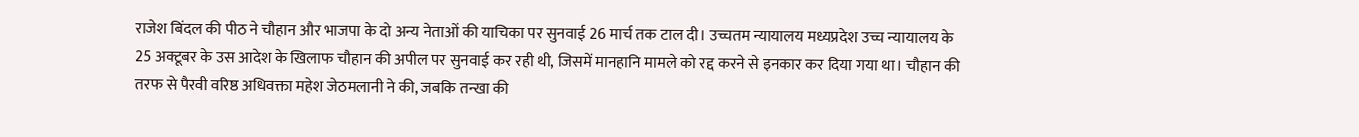राजेश बिंदल की पीठ ने चौहान और भाजपा के दो अन्य नेताओं की याचिका पर सुनवाई 26 मार्च तक टाल दी। उच्चतम न्यायालय मध्यप्रदेश उच्च न्यायालय के 25 अक्टूबर के उस आदेश के खिलाफ चौहान की अपील पर सुनवाई कर रही थी, जिसमें मानहानि मामले को रद्द करने से इनकार कर दिया गया था। चौहान की तरफ से पैरवी वरिष्ठ अधिवक्ता महेश जेठमलानी ने की, जबकि तन्खा की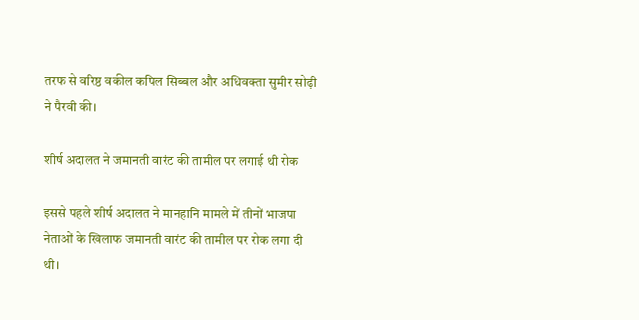तरफ से वरिष्ठ वकील कपिल सिब्बल और अधिवक्ता सुमीर सोढ़ी ने पैरवी की।

शीर्ष अदालत ने जमानती वारंट की तामील पर लगाई थी रोक

इससे पहले शीर्ष अदालत ने मानहानि मामले में तीनों भाजपा नेताओं के खिलाफ जमानती वारंट की तामील पर रोक लगा दी थी।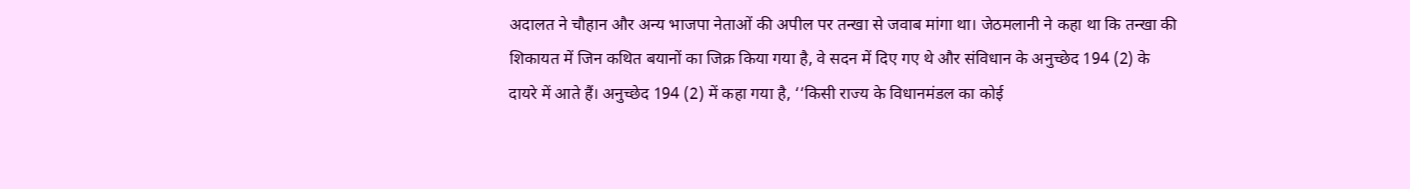अदालत ने चौहान और अन्य भाजपा नेताओं की अपील पर तन्खा से जवाब मांगा था। जेठमलानी ने कहा था कि तन्खा की शिकायत में जिन कथित बयानों का जिक्र किया गया है, वे सदन में दिए गए थे और संविधान के अनुच्छेद 194 (2) के दायरे में आते हैं। अनुच्छेद 194 (2) में कहा गया है, ‘‘किसी राज्य के विधानमंडल का कोई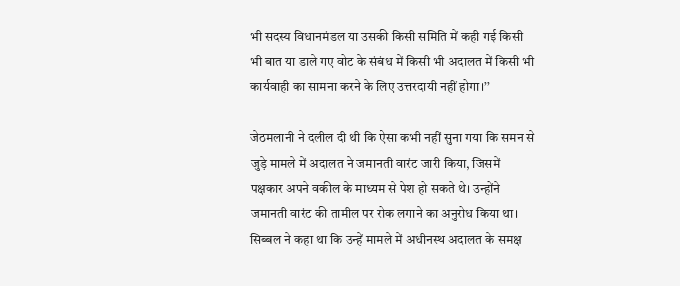भी सदस्य विधानमंडल या उसकी किसी समिति में कही गई किसी भी बात या डाले गए वोट के संबंध में किसी भी अदालत में किसी भी कार्यवाही का सामना करने के लिए उत्तरदायी नहीं होगा।’’

जेठमलानी ने दलील दी थी कि ऐसा कभी नहीं सुना गया कि समन से जुड़े मामले में अदालत ने जमानती वारंट जारी किया, जिसमें पक्षकार अपने वकील के माध्यम से पेश हो सकते थे। उन्होंने जमानती वारंट की तामील पर रोक लगाने का अनुरोध किया था। सिब्बल ने कहा था कि उन्हें मामले में अधीनस्थ अदालत के समक्ष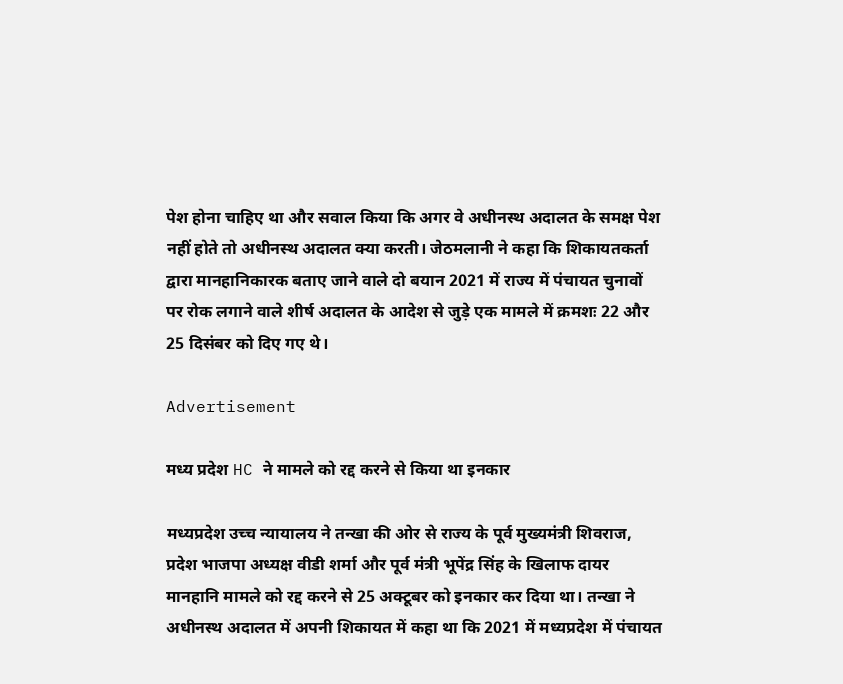पेश होना चाहिए था और सवाल किया कि अगर वे अधीनस्थ अदालत के समक्ष पेश नहीं होते तो अधीनस्थ अदालत क्या करती। जेठमलानी ने कहा कि शिकायतकर्ता द्वारा मानहानिकारक बताए जाने वाले दो बयान 2021 में राज्य में पंचायत चुनावों पर रोक लगाने वाले शीर्ष अदालत के आदेश से जुड़े एक मामले में क्रमशः 22 और 25 दिसंबर को दिए गए थे।

Advertisement

मध्य प्रदेश HC ने मामले को रद्द करने से किया था इनकार

मध्यप्रदेश उच्च न्यायालय ने तन्खा की ओर से राज्य के पूर्व मुख्यमंत्री शिवराज, प्रदेश भाजपा अध्यक्ष वीडी शर्मा और पूर्व मंत्री भूपेंद्र सिंह के खिलाफ दायर मानहानि मामले को रद्द करने से 25 अक्टूबर को इनकार कर दिया था। तन्खा ने अधीनस्थ अदालत में अपनी शिकायत में कहा था कि 2021 में मध्यप्रदेश में पंचायत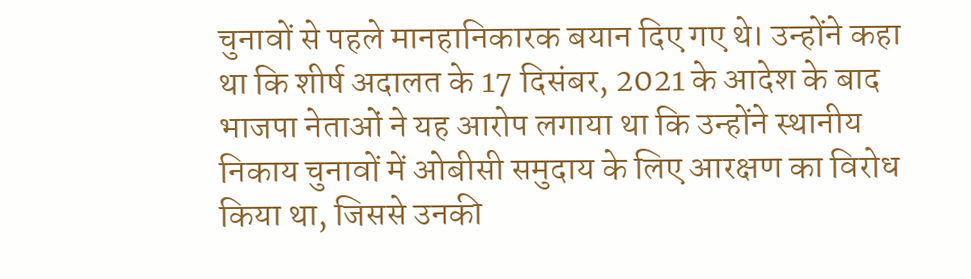चुनावों से पहले मानहानिकारक बयान दिए गए थे। उन्होंने कहा था कि शीर्ष अदालत के 17 दिसंबर, 2021 के आदेश के बाद भाजपा नेताओं ने यह आरोप लगाया था कि उन्होंने स्थानीय निकाय चुनावों में ओबीसी समुदाय के लिए आरक्षण का विरोध किया था, जिससे उनकी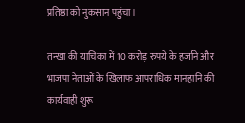प्रतिष्ठा को नुकसान पहुंचा।

तन्खा की याचिका में 10 करोड़ रुपये के हर्जाने और भाजपा नेताओं के खिलाफ आपराधिक मानहानि की कार्यवाही शुरू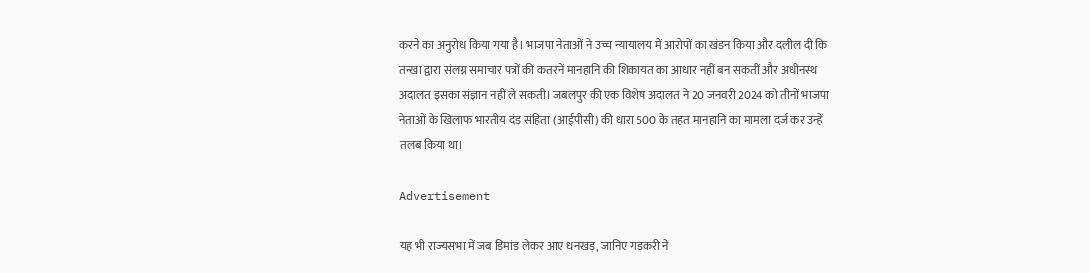करने का अनुरोध किया गया है। भाजपा नेताओं ने उच्च न्यायालय में आरोपों का खंडन किया और दलील दी कि तन्खा द्वारा संलग्न समाचार पत्रों की कतरनें मानहानि की शिकायत का आधार नहीं बन सकतीं और अधीनस्थ अदालत इसका संज्ञान नहीं ले सकती। जबलपुर की एक विशेष अदालत ने 20 जनवरी 2024 को तीनों भाजपा नेताओं के खिलाफ भारतीय दंड संहिता (आईपीसी) की धारा 500 के तहत मानहानि का मामला दर्ज कर उन्हें तलब किया था।

Advertisement

यह भी राज्यसभा में जब डिमांड लेकर आए धनखड़, जानिए गडकरी ने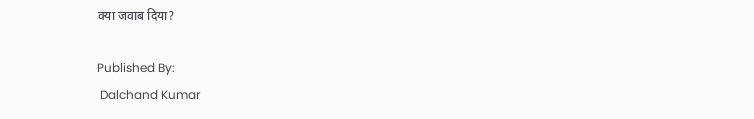क्या जवाब दिया?

Published By:
 Dalchand Kumar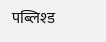पब्लिश्ड